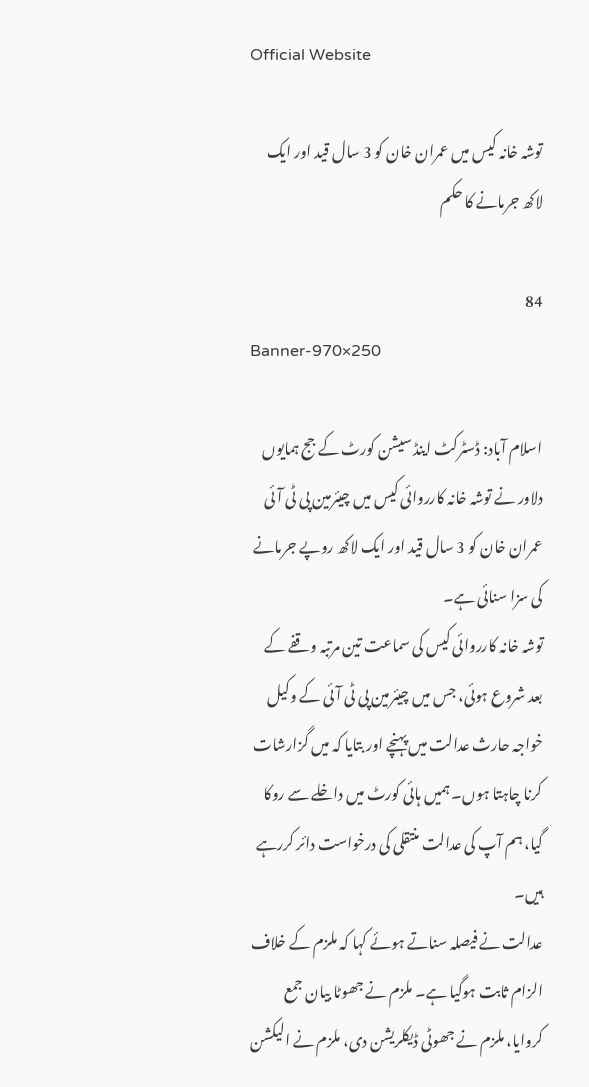Official Website

توشہ خانہ کیس میں عمران خان کو 3 سال قید اور ایک لاکھ جرمانے کا حکم

84
Banner-970×250

اسلام آباد: ڈسٹرکٹ اینڈ سیشن کورٹ کے جج ہمایوں دلاور نے توشہ خانہ کارروائی کیس میں چیئرمین پی ٹی آئی عمران خان کو 3 سال قید اور ایک لاکھ روپے جرمانے کی سزا سنائی ہے۔
توشہ خانہ کارروائی کیس کی سماعت تین مرتبہ وقفے کے بعد شروع ہوئی، جس میں چیئرمین پی ٹی آئی کے وکیل خواجہ حارث عدالت میں پہنچے اور بتایا کہ میں گزارشات کرنا چاہتا ہوں۔ ہمیں ہائی کورٹ میں داخلے سے روکا گیا، ہم آپ کی عدالت منتقلی کی درخواست دائر کررہے ہیں۔
عدالت نے فیصلہ سناتے ہوئے کہا کہ ملزم کے خلاف الزام ثابت ہوگیا ہے۔ ملزم نے جھوٹا بیان جمع کروایا، ملزم نے جھوٹی ڈیکلریشن دی، ملزم نے الیکشن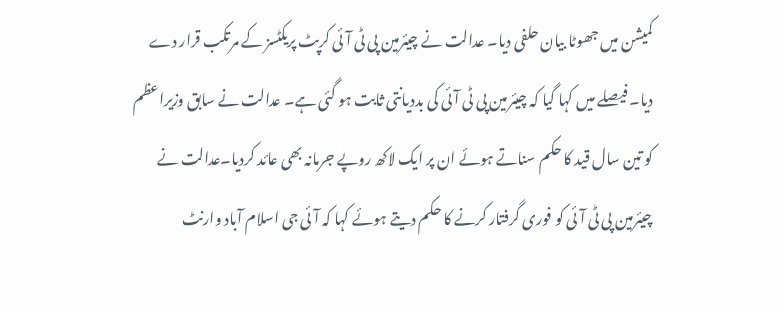کمیشن میں جھوٹا بیان حلفی دیا۔ عدالت نے چیئرمین پی ٹی آئی کرپٹ پریکٹسز کے مرتکب قرار دے دیا۔ فیصلے میں کہا گیا کہ چیئرمین پی ٹی آئی کی بددیانتی ثابت ہو گئی ہے۔ عدالت نے سابق وزیراعظم کو تین سال قید کا حکم سناتے ہوئے ان پر ایک لاکھ روپے جرمانہ بھی عائد کردیا۔عدالت نے چیئرمین پی ٹی آئی کو فوری گرفتار کرنے کا حکم دیتے ہوئے کہا کہ آئی جی اسلام آباد وارنٹ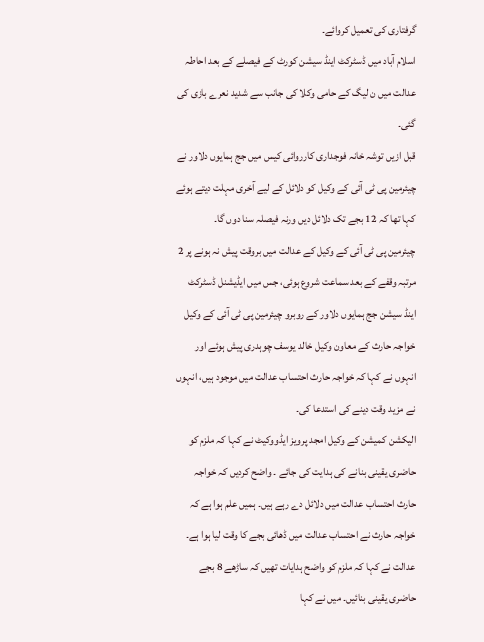گرفتاری کی تعمیل کروائے۔
اسلام آباد میں ڈسٹرکٹ اینڈ سیشن کورٹ کے فیصلے کے بعد احاطہ عدالت میں ن لیگ کے حامی وکلا کی جانب سے شدید نعرے بازی کی گئی۔
قبل ازیں توشہ خانہ فوجداری کارروائی کیس میں جج ہمایوں دلاور نے چیئرمین پی ٹی آئی کے وکیل کو دلائل کے لیے آخری مہلت دیتے ہوئے کہا تھا کہ 12 بجے تک دلائل دیں ورنہ فیصلہ سنا دوں گا۔
چیئرمین پی ٹی آئی کے وکیل کے عدالت میں بروقت پیش نہ ہونے پر 2 مرتبہ وقفے کے بعد سماعت شروع ہوئی، جس میں ایڈیشنل ڈسٹرکٹ اینڈ سیشن جج ہمایوں دلاور کے روبرو چیئرمین پی ٹی آئی کے وکیل خواجہ حارث کے معاون وکیل خالد یوسف چوہدری پیش ہوئے اور انہوں نے کہا کہ خواجہ حارث احتساب عدالت میں موجود ہیں، انہوں نے مزید وقت دینے کی استدعا کی۔
الیکشن کمیشن کے وکیل امجد پرویز ایڈووکیٹ نے کہا کہ ملزم کو حاضری یقینی بنانے کی ہدایت کی جائے ۔ واضح کردیں کہ خواجہ حارث احتساب عدالت میں دلائل دے رہے ہیں۔ ہمیں علم ہوا ہے کہ خواجہ حارث نے احتساب عدالت میں ڈھائی بجے کا وقت لیا ہوا ہے۔
عدالت نے کہا کہ ملزم کو واضح ہدایات تھیں کہ ساڑھے 8 بجے حاضری یقینی بنائیں۔ میں نے کہا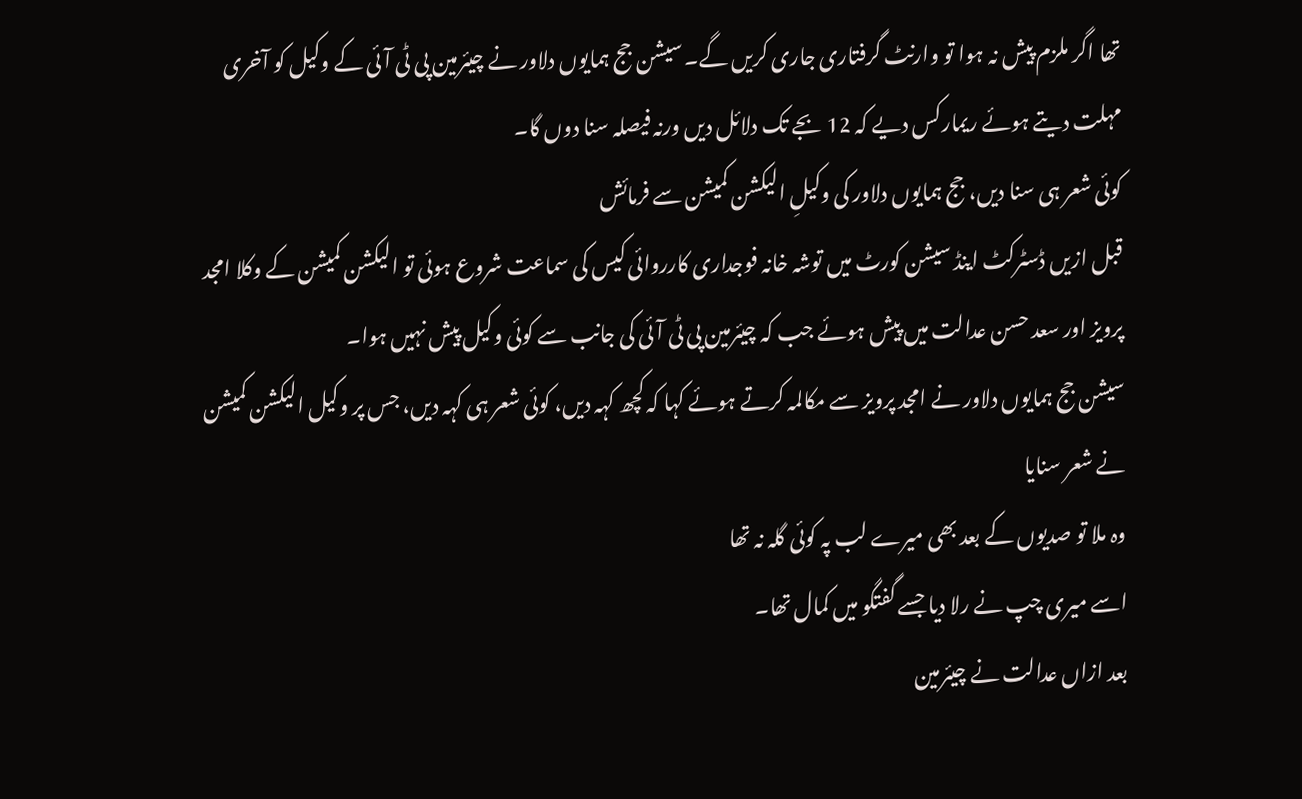تھا اگر ملزم پیش نہ ہوا تو وارنٹ گرفتاری جاری کریں گے۔ سیشن جج ہمایوں دلاور نے چیئرمین پی ٹی آئی کے وکیل کو آخری مہلت دیتے ہوئے ریمارکس دیے کہ 12 بجے تک دلائل دیں ورنہ فیصلہ سنا دوں گا۔
کوئی شعر ہی سنا دیں، جج ہمایوں دلاور کی وکیلِ الیکشن کمیشن سے فرمائش
قبل ازیں ڈسٹرکٹ اینڈ سیشن کورٹ میں توشہ خانہ فوجداری کارروائی کیس کی سماعت شروع ہوئی تو الیکشن کمیشن کے وکلا امجد پرویز اور سعد حسن عدالت میں پیش ہوئے جب کہ چیئرمین پی ٹی آئی کی جانب سے کوئی وکیل پیش نہیں ہوا۔
سیشن جج ہمایوں دلاور نے امجد پرویز سے مکالمہ کرتے ہوئے کہا کہ کچھ کہہ دیں، کوئی شعر ہی کہہ دیں، جس پر وکیل الیکشن کمیشن نے شعر سنایا
وہ ملا تو صدیوں کے بعد بھی میرے لب پہ کوئی گلہ نہ تھا
اسے میری چپ نے رلا دیا جسے گفتگو میں کمال تھا۔
بعد ازاں عدالت نے چیئرمین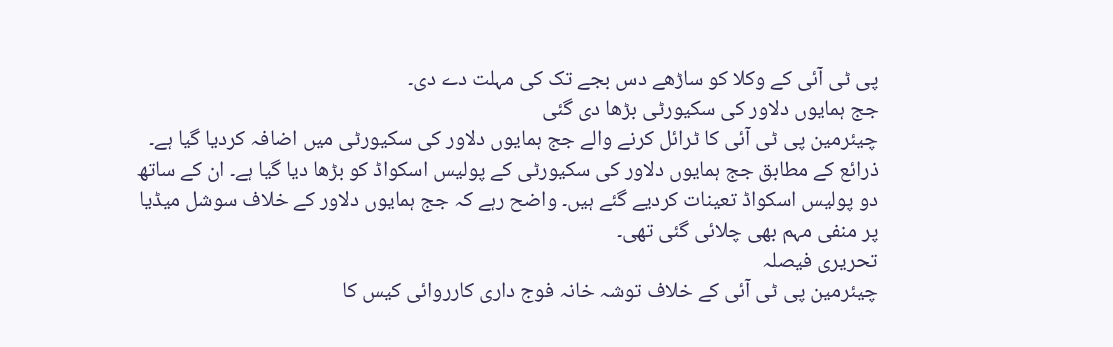پی ٹی آئی کے وکلا کو ساڑھے دس بجے تک کی مہلت دے دی۔
جج ہمایوں دلاور کی سکیورٹی بڑھا دی گئی
چیئرمین پی ٹی آئی کا ٹرائل کرنے والے جج ہمایوں دلاور کی سکیورٹی میں اضافہ کردیا گیا ہے۔ ذرائع کے مطابق جج ہمایوں دلاور کی سکیورٹی کے پولیس اسکواڈ کو بڑھا دیا گیا ہے۔ ان کے ساتھ دو پولیس اسکواڈ تعینات کردیے گئے ہیں۔ واضح رہے کہ جج ہمایوں دلاور کے خلاف سوشل میڈیا پر منفی مہم بھی چلائی گئی تھی۔
تحریری فیصلہ
چیئرمین پی ٹی آئی کے خلاف توشہ خانہ فوج داری کارروائی کیس کا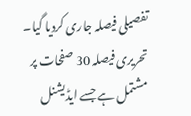تفصیلی فیصلہ جاری کردیا گیا۔ تحریری فیصلہ 30 صفحات پر مشتمل ہے جسے ایڈیشنل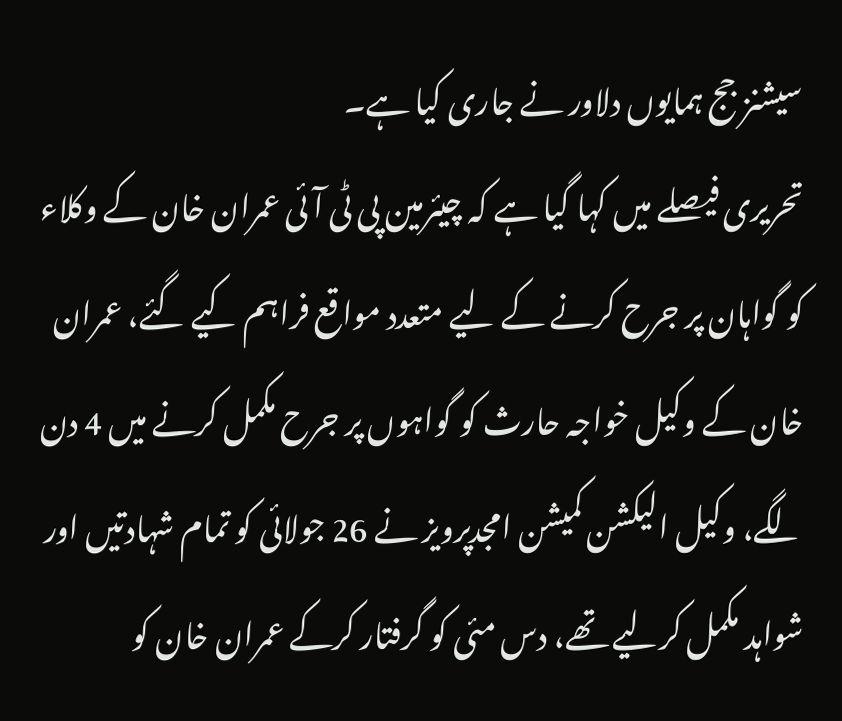سیشنز جج ہمایوں دلاور نے جاری کیا ہے۔
تحریری فیصلے میں کہا گیا ہے کہ چیئرمین پی ٹی آئی عمران خان کے وکلاء کو گواہان پر جرح کرنے کے لیے متعدد مواقع فراہم کیے گئے، عمران خان کے وکیل خواجہ حارث کو گواہوں پر جرح مکمل کرنے میں 4 دن لگے، وکیل الیکشن کمیشن امجدپرویز نے 26 جولائی کو تمام شہادتیں اور شواہد مکمل کرلیے تھے، دس مئی کو گرفتار کرکے عمران خان کو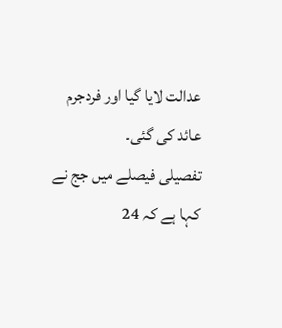عدالت لایا گیا اور فردجرم عائد کی گئی۔
تفصیلی فیصلے میں جج نے کہا ہے کہ 24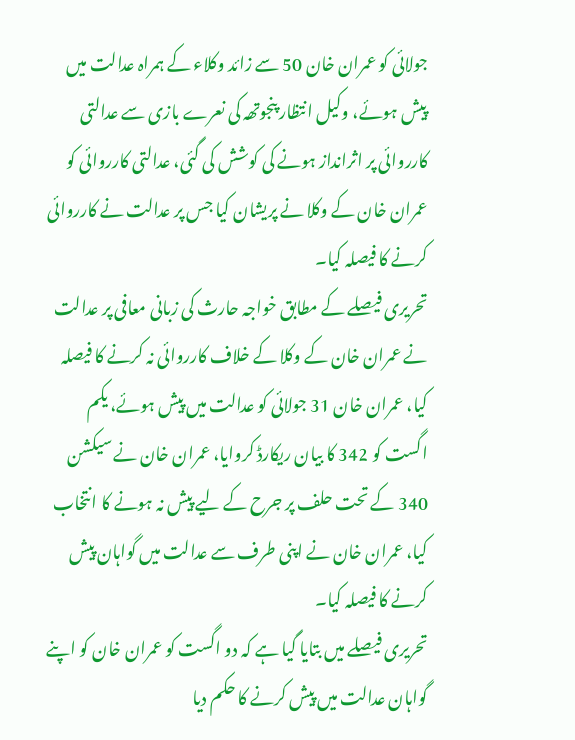جولائی کو عمران خان 50 سے زائد وکلاء کے ہمراہ عدالت میں پیش ہوئے، وکیل انتظار پنجوتھہ کی نعرے بازی سے عدالتی کارروائی پر اثرانداز ہونے کی کوشش کی گئی، عدالتی کارروائی کو عمران خان کے وکلا نے پریشان کیا جس پر عدالت نے کارروائی کرنے کا فیصلہ کیا۔
تحریری فیصلے کے مطابق خواجہ حارث کی زبانی معافی پر عدالت نے عمران خان کے وکلا کے خلاف کارروائی نہ کرنے کا فیصلہ کیا، عمران خان 31 جولائی کو عدالت میں پیش ہوئے، یکم اگست کو 342 کا بیان ریکارڈ کروایا، عمران خان نے سیکشن 340 کے تحت حلف پر جرح کے لیے پیش نہ ہونے کا انتخاب کیا، عمران خان نے اپنی طرف سے عدالت میں گواہان پیش کرنے کا فیصلہ کیا۔
تحریری فیصلے میں بتایا گیا ہے کہ دو اگست کو عمران خان کو اپنے گواہان عدالت میں پیش کرنے کا حکم دیا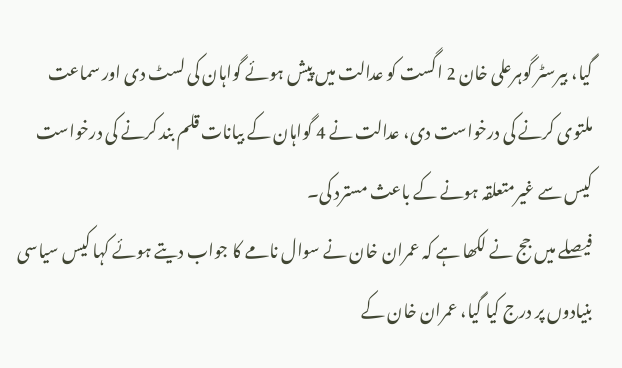گیا، بیرسٹر گوہرعلی خان 2 اگست کو عدالت میں پیش ہوئے گواہان کی لسٹ دی اور سماعت ملتوی کرنے کی درخواست دی، عدالت نے 4 گواہان کے بیانات قلم بند کرنے کی درخواست کیس سے غیرمتعلقہ ہونے کے باعث مسترد کی۔
فیصلے میں جج نے لکھا ہے کہ عمران خان نے سوال نامے کا جواب دیتے ہوئے کہا کیس سیاسی بنیادوں پر درج کیا گیا، عمران خان کے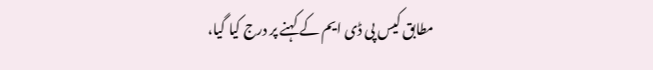مطابق کیس پی ڈی ایم کے کہنے پر درج کیا گیا،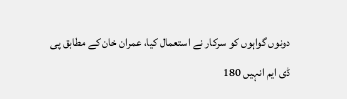دونوں گواہوں کو سرکار نے استعمال کیا، عمران خان کے مطابق پی ڈی ایم انہیں 180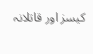کیسز اور قاتلانہ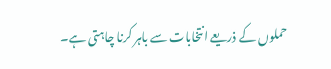حملوں کے ذریعے انتخابات سے باہر کرنا چاہتی ہے۔